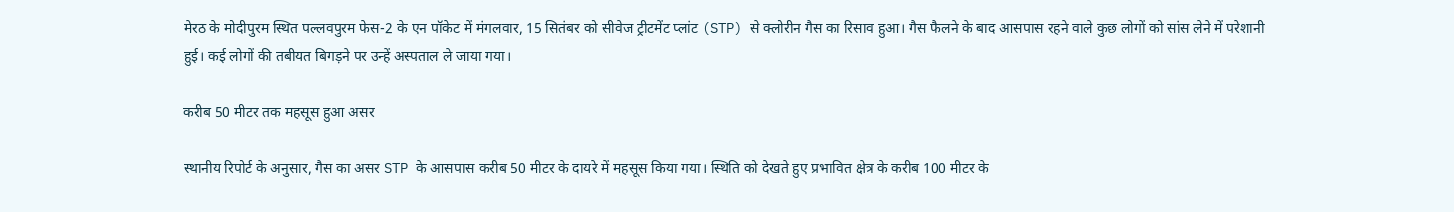मेरठ के मोदीपुरम स्थित पल्लवपुरम फेस-2 के एन पॉकेट में मंगलवार, 15 सितंबर को सीवेज ट्रीटमेंट प्लांट (STP) से क्लोरीन गैस का रिसाव हुआ। गैस फैलने के बाद आसपास रहने वाले कुछ लोगों को सांस लेने में परेशानी हुई। कई लोगों की तबीयत बिगड़ने पर उन्हें अस्पताल ले जाया गया।

करीब 50 मीटर तक महसूस हुआ असर

स्थानीय रिपोर्ट के अनुसार, गैस का असर STP के आसपास करीब 50 मीटर के दायरे में महसूस किया गया। स्थिति को देखते हुए प्रभावित क्षेत्र के करीब 100 मीटर के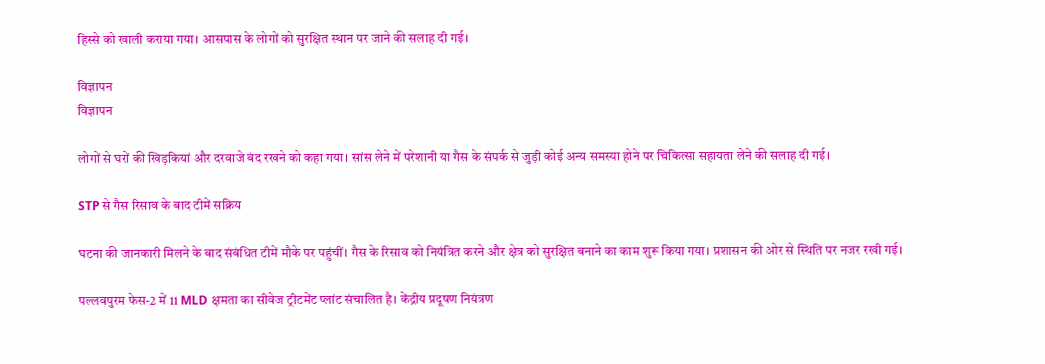हिस्से को खाली कराया गया। आसपास के लोगों को सुरक्षित स्थान पर जाने की सलाह दी गई।

विज्ञापन
विज्ञापन

लोगों से घरों की खिड़कियां और दरवाजे बंद रखने को कहा गया। सांस लेने में परेशानी या गैस के संपर्क से जुड़ी कोई अन्य समस्या होने पर चिकित्सा सहायता लेने की सलाह दी गई।

STP से गैस रिसाव के बाद टीमें सक्रिय

घटना की जानकारी मिलने के बाद संबंधित टीमें मौके पर पहुंचीं। गैस के रिसाव को नियंत्रित करने और क्षेत्र को सुरक्षित बनाने का काम शुरू किया गया। प्रशासन की ओर से स्थिति पर नजर रखी गई।

पल्लवपुरम फेस-2 में 11 MLD क्षमता का सीवेज ट्रीटमेंट प्लांट संचालित है। केंद्रीय प्रदूषण नियंत्रण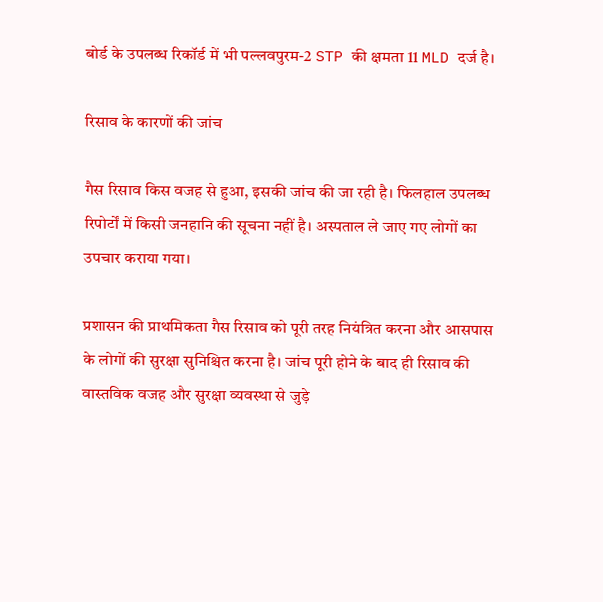बोर्ड के उपलब्ध रिकॉर्ड में भी पल्लवपुरम-2 STP की क्षमता 11 MLD दर्ज है।

रिसाव के कारणों की जांच

गैस रिसाव किस वजह से हुआ, इसकी जांच की जा रही है। फिलहाल उपलब्ध रिपोर्टों में किसी जनहानि की सूचना नहीं है। अस्पताल ले जाए गए लोगों का उपचार कराया गया।

प्रशासन की प्राथमिकता गैस रिसाव को पूरी तरह नियंत्रित करना और आसपास के लोगों की सुरक्षा सुनिश्चित करना है। जांच पूरी होने के बाद ही रिसाव की वास्तविक वजह और सुरक्षा व्यवस्था से जुड़े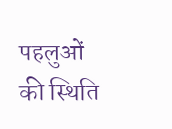पहलुओं की स्थिति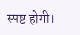स्पष्ट होगी।